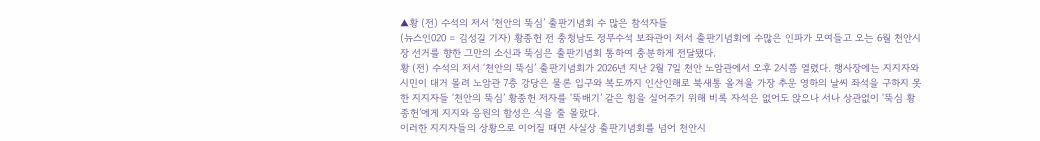▲황 (전) 수석의 저서 ‘천안의 뚝심’ 출판기념회 수 많은 참석자들
(뉴스인020 = 김성길 기자) 황종헌 전 충청남도 정무수석 보좌관이 저서 출판기념회에 수많은 인파가 모여들고 오는 6월 천안시장 선거를 향한 그만의 소신과 뚝심은 출판기념회 통하여 충분하게 전달됐다.
황 (전) 수석의 저서 ‘천안의 뚝심’ 출판기념회가 2026년 지난 2월 7일 천안 노암관에서 오후 2시쯤 열렸다. 행사장에는 지지자와 시민이 대거 몰려 노암관 7층 강당은 물론 입구와 복도까지 인산인해로 북새통 올겨울 가장 추운 영하의 날씨 좌석을 구하지 못한 지지자들 ‘천안의 뚝심’ 황종헌 저자를 ‘뚝배기’ 같은 힘을 실어주기 위해 비록 자석은 없어도 앉으나 서나 상관없이 ‘뚝심 황종헌’에게 지지와 응원의 함성은 식을 줄 몰랐다.
이러한 지지자들의 상황으로 이어질 때면 사실상 출판기념회를 넘어 천안시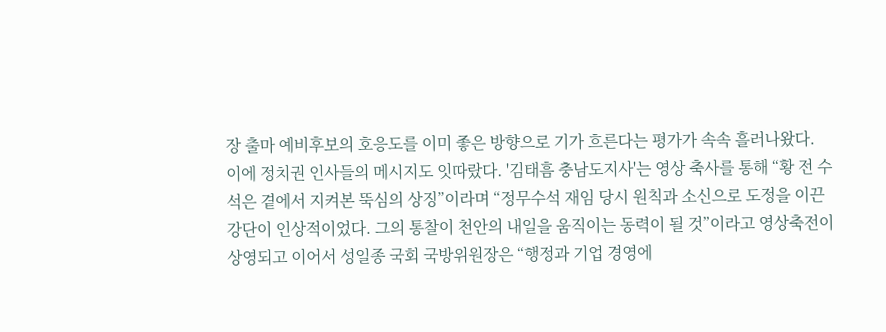장 출마 예비후보의 호응도를 이미 좋은 방향으로 기가 흐른다는 평가가 속속 흘러나왔다.
이에 정치권 인사들의 메시지도 잇따랐다. '김태흠 충남도지사'는 영상 축사를 통해 “황 전 수석은 곁에서 지켜본 뚝심의 상징”이라며 “정무수석 재임 당시 원칙과 소신으로 도정을 이끈 강단이 인상적이었다. 그의 통찰이 천안의 내일을 움직이는 동력이 될 것”이라고 영상축전이 상영되고 이어서 성일종 국회 국방위원장은 “행정과 기업 경영에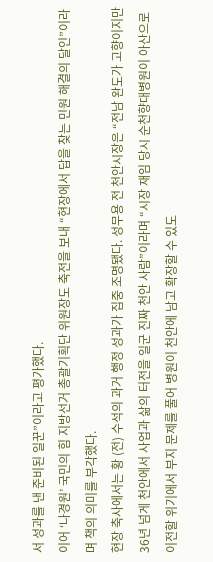서 성과를 낸 준비된 일꾼”이라고 평가했다.
이어 ‘나경원’ 국민의 힘 지방선거 총괄기획단 위원장도 축전을 보내 “현장에서 답을 찾는 민원 해결의 달인”이라며 책의 의미를 부각했다.
현장 축사에서는 황 (전) 수석의 과거 행정 성과가 집중 조명됐다. 성무용 전 천안시장은 “전남 완도가 고향이지만 36년 넘게 천안에서 사업과 삶의 터전을 일군 진짜 천안 사람”이라며 “시장 재임 당시 순천향대병원이 아산으로 이전할 위기에서 부지 문제를 풀어 병원이 천안에 남고 확장할 수 있도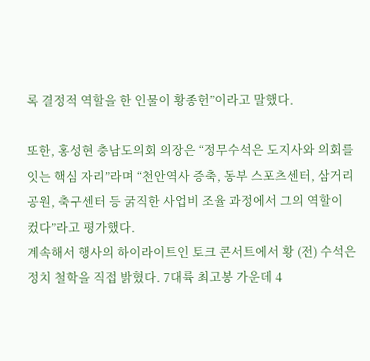록 결정적 역할을 한 인물이 황종헌”이라고 말했다.

또한, 홍성현 충남도의회 의장은 “정무수석은 도지사와 의회를 잇는 핵심 자리”라며 “천안역사 증축, 동부 스포츠센터, 삼거리공원, 축구센터 등 굵직한 사업비 조율 과정에서 그의 역할이 컸다”라고 평가했다.
계속해서 행사의 하이라이트인 토크 콘서트에서 황 (전) 수석은 정치 철학을 직접 밝혔다. 7대륙 최고봉 가운데 4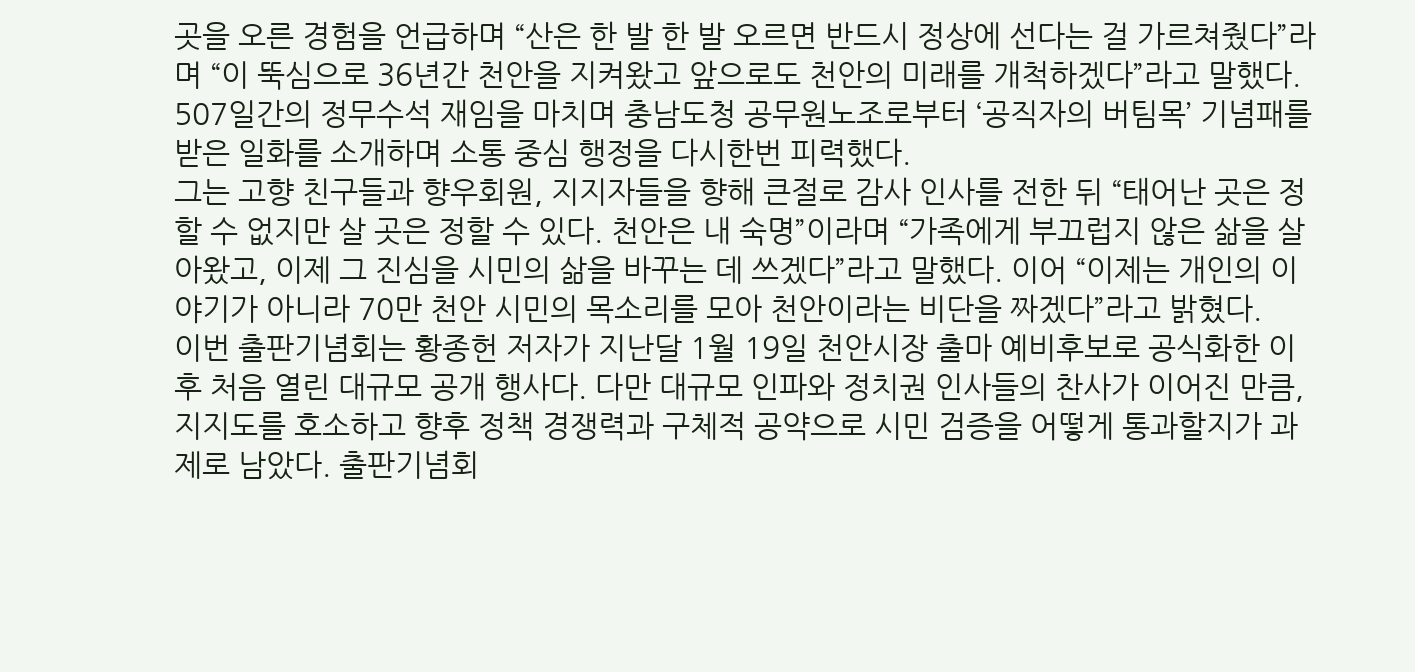곳을 오른 경험을 언급하며 “산은 한 발 한 발 오르면 반드시 정상에 선다는 걸 가르쳐줬다”라며 “이 뚝심으로 36년간 천안을 지켜왔고 앞으로도 천안의 미래를 개척하겠다”라고 말했다. 507일간의 정무수석 재임을 마치며 충남도청 공무원노조로부터 ‘공직자의 버팀목’ 기념패를 받은 일화를 소개하며 소통 중심 행정을 다시한번 피력했다.
그는 고향 친구들과 향우회원, 지지자들을 향해 큰절로 감사 인사를 전한 뒤 “태어난 곳은 정할 수 없지만 살 곳은 정할 수 있다. 천안은 내 숙명”이라며 “가족에게 부끄럽지 않은 삶을 살아왔고, 이제 그 진심을 시민의 삶을 바꾸는 데 쓰겠다”라고 말했다. 이어 “이제는 개인의 이야기가 아니라 70만 천안 시민의 목소리를 모아 천안이라는 비단을 짜겠다”라고 밝혔다.
이번 출판기념회는 황종헌 저자가 지난달 1월 19일 천안시장 출마 예비후보로 공식화한 이후 처음 열린 대규모 공개 행사다. 다만 대규모 인파와 정치권 인사들의 찬사가 이어진 만큼, 지지도를 호소하고 향후 정책 경쟁력과 구체적 공약으로 시민 검증을 어떻게 통과할지가 과제로 남았다. 출판기념회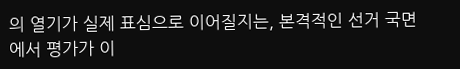의 열기가 실제 표심으로 이어질지는, 본격적인 선거 국면에서 평가가 이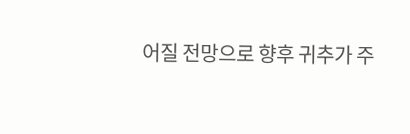어질 전망으로 향후 귀추가 주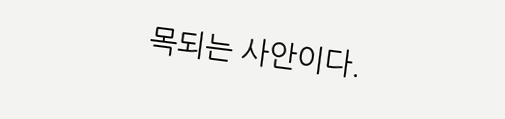목되는 사안이다.